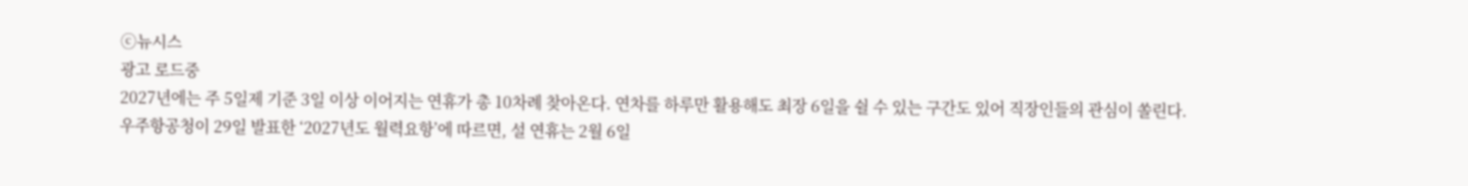ⓒ뉴시스
광고 로드중
2027년에는 주 5일제 기준 3일 이상 이어지는 연휴가 총 10차례 찾아온다. 연차를 하루만 활용해도 최장 6일을 쉴 수 있는 구간도 있어 직장인들의 관심이 쏠린다.
우주항공청이 29일 발표한 ‘2027년도 월력요항’에 따르면, 설 연휴는 2월 6일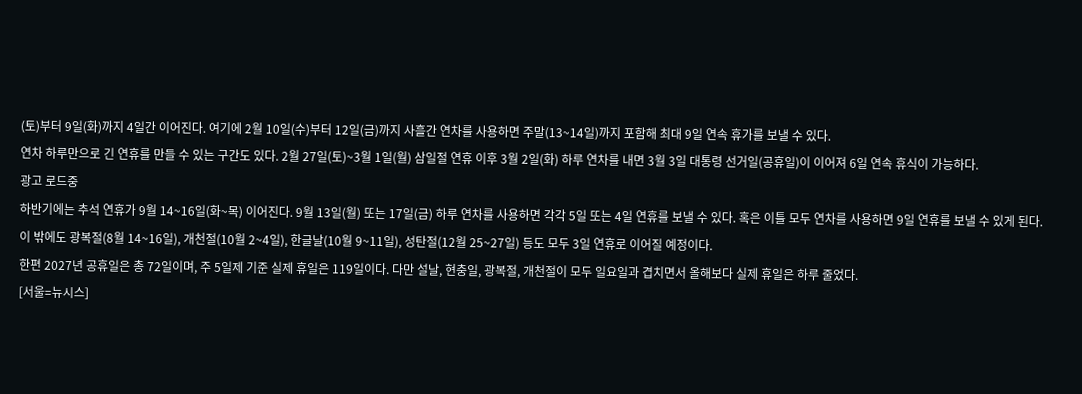(토)부터 9일(화)까지 4일간 이어진다. 여기에 2월 10일(수)부터 12일(금)까지 사흘간 연차를 사용하면 주말(13~14일)까지 포함해 최대 9일 연속 휴가를 보낼 수 있다.
연차 하루만으로 긴 연휴를 만들 수 있는 구간도 있다. 2월 27일(토)~3월 1일(월) 삼일절 연휴 이후 3월 2일(화) 하루 연차를 내면 3월 3일 대통령 선거일(공휴일)이 이어져 6일 연속 휴식이 가능하다.
광고 로드중
하반기에는 추석 연휴가 9월 14~16일(화~목) 이어진다. 9월 13일(월) 또는 17일(금) 하루 연차를 사용하면 각각 5일 또는 4일 연휴를 보낼 수 있다. 혹은 이틀 모두 연차를 사용하면 9일 연휴를 보낼 수 있게 된다.
이 밖에도 광복절(8월 14~16일), 개천절(10월 2~4일), 한글날(10월 9~11일), 성탄절(12월 25~27일) 등도 모두 3일 연휴로 이어질 예정이다.
한편 2027년 공휴일은 총 72일이며, 주 5일제 기준 실제 휴일은 119일이다. 다만 설날, 현충일, 광복절, 개천절이 모두 일요일과 겹치면서 올해보다 실제 휴일은 하루 줄었다.
[서울=뉴시스]